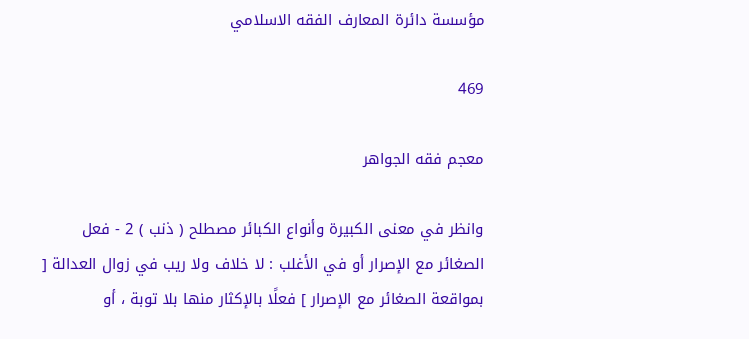مؤسسة دائرة المعارف الفقه الاسلامي

469

معجم فقه الجواهر

وانظر في معنى الكبيرة وأنواع الكبائر مصطلح ( ذنب ) 2 - فعل الصغائر مع الإصرار أو في الأغلب : لا خلاف ولا ريب في زوال العدالة [ بمواقعة الصغائر مع الإصرار ] فعلًا بالإكثار منها بلا توبة ، أو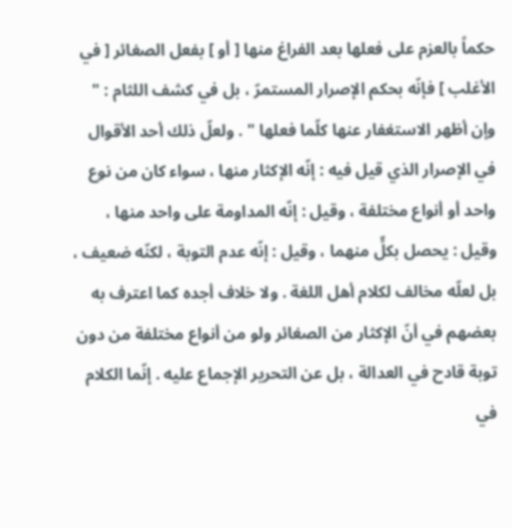حكماً بالعزم على فعلها بعد الفراغ منها [ أو ] بفعل الصغائر [ في الأغلب ] فإنّه بحكم الإصرار المستمرّ ، بل في كشف اللثام : " وإن أظهر الاستغفار عنها كلّما فعلها " . ولعلّ ذلك أحد الأقوال في الإصرار الذي قيل فيه : إنّه الإكثار منها ، سواء كان من نوع واحد أو أنواع مختلفة ، وقيل : إنّه المداومة على واحد منها ، وقيل : يحصل بكلٍّ منهما ، وقيل : إنّه عدم التوبة ، لكنّه ضعيف ، بل لعلّه مخالف لكلام أهل اللغة . ولا خلاف أجده كما اعترف به بعضهم في أنّ الإكثار من الصغائر ولو من أنواع مختلفة من دون توبة قادح في العدالة ، بل عن التحرير الإجماع عليه . إنّما الكلام في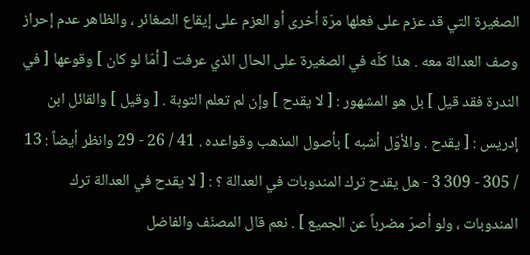الصغيرة التي قد عزم على فعلها مرّة أخرى أو العزم على إيقاع الصغائر ، والظاهر عدم إحراز وصف العدالة معه . هذا كلّه في الصغيرة على الحال الذي عرفت [ أمّا لو كان ] وقوعها [ في الندرة فقد قيل ] بل هو المشهور : [ لا يقدح ] وإن لم تعلم التوبة . [ وقيل ] والقائل ابن إدريس : [ يقدح . والأوّل أشبه ] بأصول المذهب وقواعده . 41 / 26 - 29 وانظر أيضاً : 13 / 305 - 309 3 - هل يقدح ترك المندوبات في العدالة ؟ : [ لا يقدح في العدالة ترك المندوبات ، ولو أصرّ مضرباً عن الجميع ] . نعم قال المصنّف والفاضل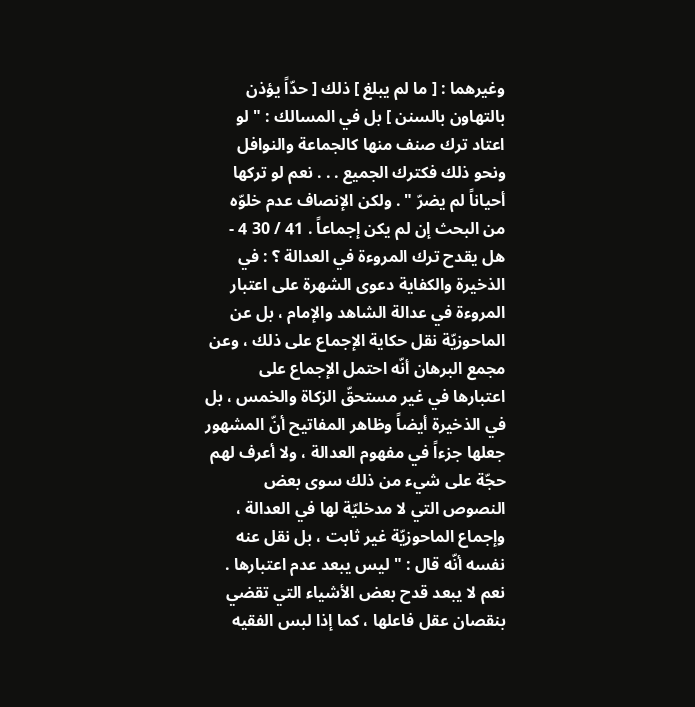وغيرهما : [ ما لم يبلغ ] ذلك [ حدّاً يؤذن بالتهاون بالسنن ] بل في المسالك : " لو اعتاد ترك صنف منها كالجماعة والنوافل ونحو ذلك فكترك الجميع . . . نعم لو تركها أحياناً لم يضرّ " . ولكن الإنصاف عدم خلوّه من البحث إن لم يكن إجماعاً . 41 / 30 4 - هل يقدح ترك المروءة في العدالة ؟ : في الذخيرة والكفاية دعوى الشهرة على اعتبار المروءة في عدالة الشاهد والإمام ، بل عن الماحوزيّة نقل حكاية الإجماع على ذلك ، وعن مجمع البرهان أنّه احتمل الإجماع على اعتبارها في غير مستحقّ الزكاة والخمس ، بل في الذخيرة أيضاً وظاهر المفاتيح أنّ المشهور جعلها جزءاً في مفهوم العدالة ، ولا أعرف لهم حجّة على شيء من ذلك سوى بعض النصوص التي لا مدخليّة لها في العدالة ، وإجماع الماحوزيّة غير ثابت ، بل نقل عنه نفسه أنّه قال : " ليس يبعد عدم اعتبارها . نعم لا يبعد قدح بعض الأشياء التي تقضي بنقصان عقل فاعلها ، كما إذا لبس الفقيه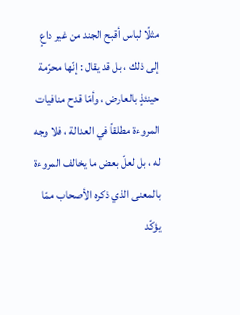مثلًا لباس أقبح الجند من غير داعٍ إلى ذلك ، بل قد يقال : إنّها محرّمة حينئذٍ بالعارض ، وأمّا قدح منافيات المروءة مطلقاً في العدالة ، فلا وجه له ، بل لعلّ بعض ما يخالف المروءة بالمعنى الذي ذكره الأصحاب ممّا يؤكّد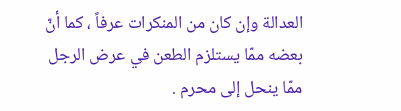العدالة وإن كان من المنكرات عرفاً ، كما أنّ بعضه ممّا يستلزم الطعن في عرض الرجل ممّا ينحل إلى محرم .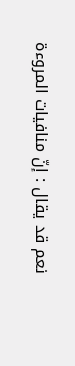نعم قد يقال : إنّ منافيات المروءة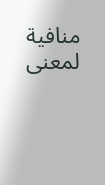منافية لمعنى